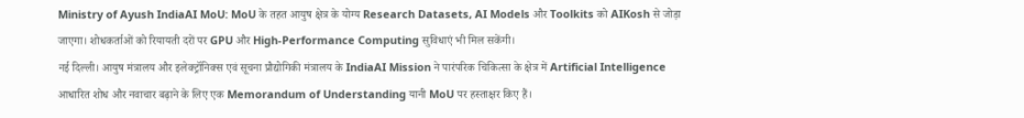Ministry of Ayush IndiaAI MoU: MoU के तहत आयुष क्षेत्र के योग्य Research Datasets, AI Models और Toolkits को AIKosh से जोड़ा जाएगा। शोधकर्ताओं को रियायती दरों पर GPU और High-Performance Computing सुविधाएं भी मिल सकेंगी।
नई दिल्ली। आयुष मंत्रालय और इलेक्ट्रॉनिक्स एवं सूचना प्रौद्योगिकी मंत्रालय के IndiaAI Mission ने पारंपरिक चिकित्सा के क्षेत्र में Artificial Intelligence आधारित शोध और नवाचार बढ़ाने के लिए एक Memorandum of Understanding यानी MoU पर हस्ताक्षर किए हैं।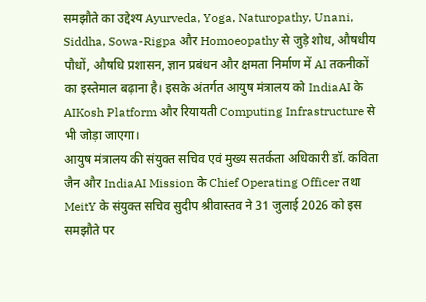समझौते का उद्देश्य Ayurveda, Yoga, Naturopathy, Unani, Siddha, Sowa-Rigpa और Homoeopathy से जुड़े शोध, औषधीय पौधों, औषधि प्रशासन, ज्ञान प्रबंधन और क्षमता निर्माण में AI तकनीकों का इस्तेमाल बढ़ाना है। इसके अंतर्गत आयुष मंत्रालय को IndiaAI के AIKosh Platform और रियायती Computing Infrastructure से भी जोड़ा जाएगा।
आयुष मंत्रालय की संयुक्त सचिव एवं मुख्य सतर्कता अधिकारी डॉ. कविता जैन और IndiaAI Mission के Chief Operating Officer तथा MeitY के संयुक्त सचिव सुदीप श्रीवास्तव ने 31 जुलाई 2026 को इस समझौते पर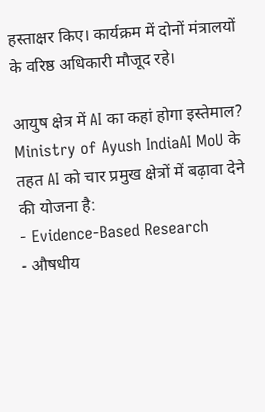हस्ताक्षर किए। कार्यक्रम में दोनों मंत्रालयों के वरिष्ठ अधिकारी मौजूद रहे।

आयुष क्षेत्र में AI का कहां होगा इस्तेमाल?
Ministry of Ayush IndiaAI MoU के तहत AI को चार प्रमुख क्षेत्रों में बढ़ावा देने की योजना है:
- Evidence-Based Research
- औषधीय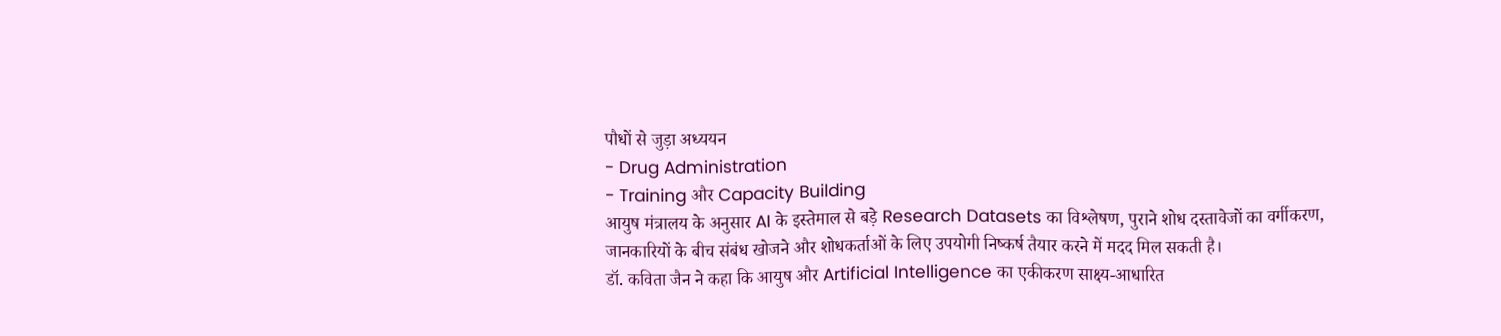पौधों से जुड़ा अध्ययन
- Drug Administration
- Training और Capacity Building
आयुष मंत्रालय के अनुसार AI के इस्तेमाल से बड़े Research Datasets का विश्लेषण, पुराने शोध दस्तावेजों का वर्गीकरण, जानकारियों के बीच संबंध खोजने और शोधकर्ताओं के लिए उपयोगी निष्कर्ष तैयार करने में मदद मिल सकती है।
डॉ. कविता जैन ने कहा कि आयुष और Artificial Intelligence का एकीकरण साक्ष्य-आधारित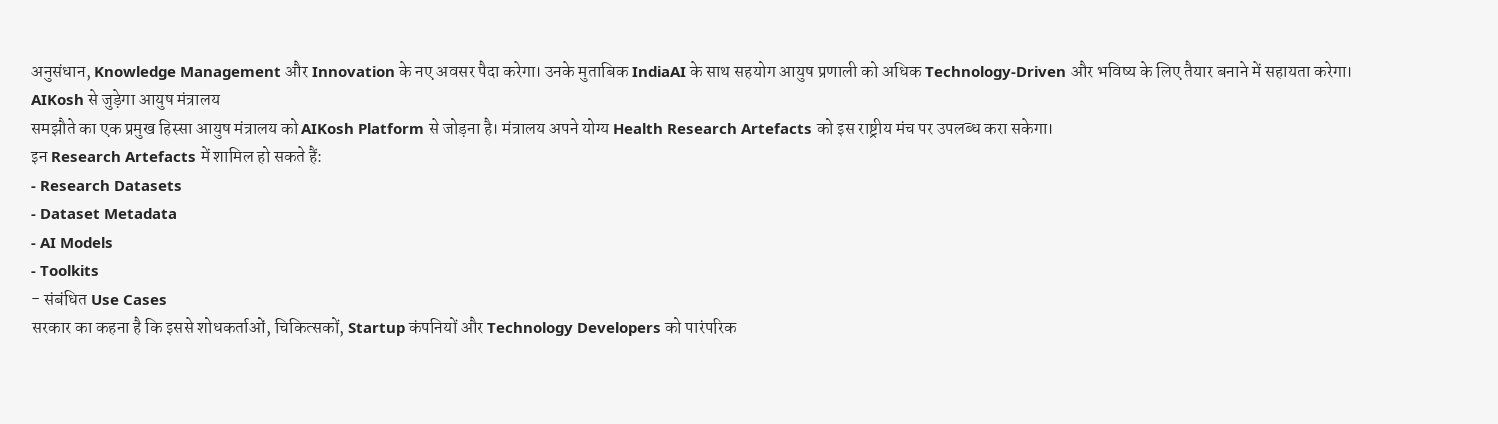अनुसंधान, Knowledge Management और Innovation के नए अवसर पैदा करेगा। उनके मुताबिक IndiaAI के साथ सहयोग आयुष प्रणाली को अधिक Technology-Driven और भविष्य के लिए तैयार बनाने में सहायता करेगा।
AIKosh से जुड़ेगा आयुष मंत्रालय
समझौते का एक प्रमुख हिस्सा आयुष मंत्रालय को AIKosh Platform से जोड़ना है। मंत्रालय अपने योग्य Health Research Artefacts को इस राष्ट्रीय मंच पर उपलब्ध करा सकेगा।
इन Research Artefacts में शामिल हो सकते हैं:
- Research Datasets
- Dataset Metadata
- AI Models
- Toolkits
- संबंधित Use Cases
सरकार का कहना है कि इससे शोधकर्ताओं, चिकित्सकों, Startup कंपनियों और Technology Developers को पारंपरिक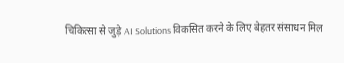चिकित्सा से जुड़े AI Solutions विकसित करने के लिए बेहतर संसाधन मिल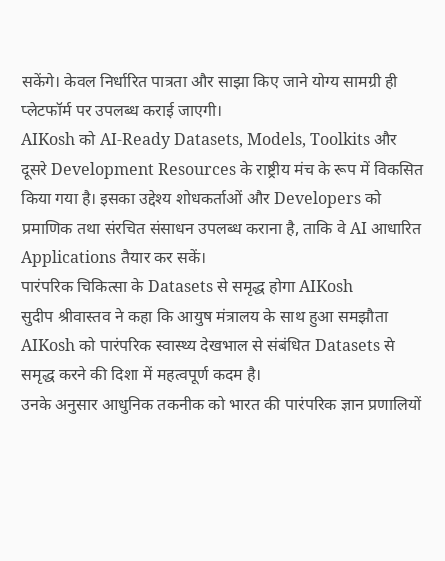सकेंगे। केवल निर्धारित पात्रता और साझा किए जाने योग्य सामग्री ही प्लेटफॉर्म पर उपलब्ध कराई जाएगी।
AIKosh को AI-Ready Datasets, Models, Toolkits और दूसरे Development Resources के राष्ट्रीय मंच के रूप में विकसित किया गया है। इसका उद्देश्य शोधकर्ताओं और Developers को प्रमाणिक तथा संरचित संसाधन उपलब्ध कराना है, ताकि वे AI आधारित Applications तैयार कर सकें।
पारंपरिक चिकित्सा के Datasets से समृद्ध होगा AIKosh
सुदीप श्रीवास्तव ने कहा कि आयुष मंत्रालय के साथ हुआ समझौता AIKosh को पारंपरिक स्वास्थ्य देखभाल से संबंधित Datasets से समृद्ध करने की दिशा में महत्वपूर्ण कदम है।
उनके अनुसार आधुनिक तकनीक को भारत की पारंपरिक ज्ञान प्रणालियों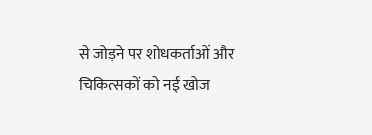से जोड़ने पर शोधकर्ताओं और चिकित्सकों को नई खोज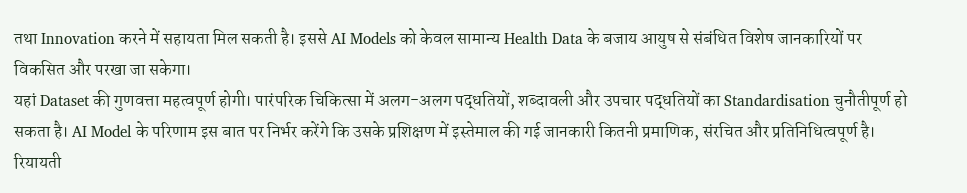तथा Innovation करने में सहायता मिल सकती है। इससे AI Models को केवल सामान्य Health Data के बजाय आयुष से संबंधित विशेष जानकारियों पर विकसित और परखा जा सकेगा।
यहां Dataset की गुणवत्ता महत्वपूर्ण होगी। पारंपरिक चिकित्सा में अलग-अलग पद्धतियों, शब्दावली और उपचार पद्धतियों का Standardisation चुनौतीपूर्ण हो सकता है। AI Model के परिणाम इस बात पर निर्भर करेंगे कि उसके प्रशिक्षण में इस्तेमाल की गई जानकारी कितनी प्रमाणिक, संरचित और प्रतिनिधित्वपूर्ण है।
रियायती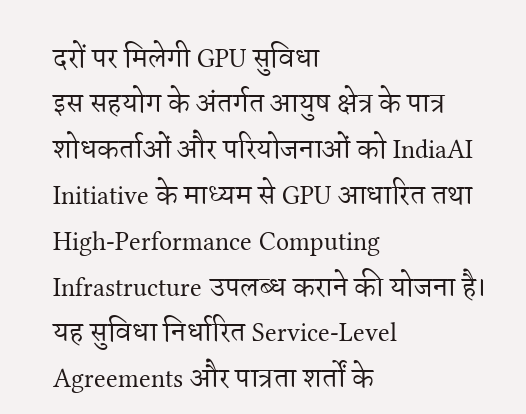दरों पर मिलेगी GPU सुविधा
इस सहयोग के अंतर्गत आयुष क्षेत्र के पात्र शोधकर्ताओं और परियोजनाओं को IndiaAI Initiative के माध्यम से GPU आधारित तथा High-Performance Computing Infrastructure उपलब्ध कराने की योजना है।
यह सुविधा निर्धारित Service-Level Agreements और पात्रता शर्तों के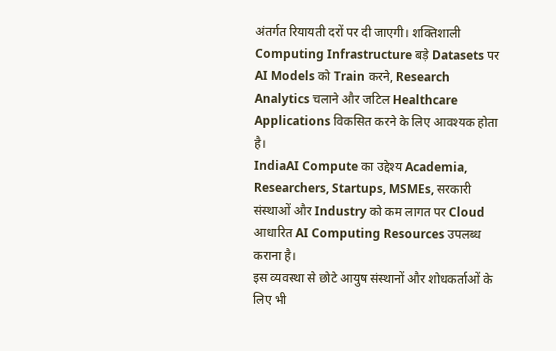अंतर्गत रियायती दरों पर दी जाएगी। शक्तिशाली Computing Infrastructure बड़े Datasets पर AI Models को Train करने, Research Analytics चलाने और जटिल Healthcare Applications विकसित करने के लिए आवश्यक होता है।
IndiaAI Compute का उद्देश्य Academia, Researchers, Startups, MSMEs, सरकारी संस्थाओं और Industry को कम लागत पर Cloud आधारित AI Computing Resources उपलब्ध कराना है।
इस व्यवस्था से छोटे आयुष संस्थानों और शोधकर्ताओं के लिए भी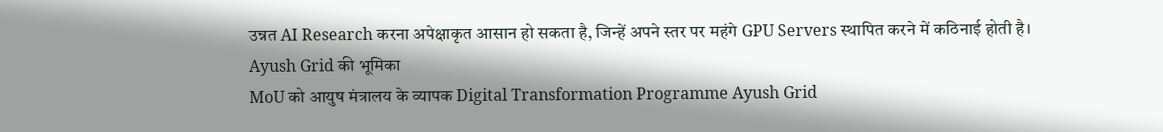उन्नत AI Research करना अपेक्षाकृत आसान हो सकता है, जिन्हें अपने स्तर पर महंगे GPU Servers स्थापित करने में कठिनाई होती है।
Ayush Grid की भूमिका
MoU को आयुष मंत्रालय के व्यापक Digital Transformation Programme Ayush Grid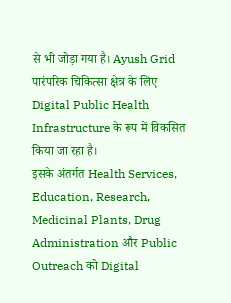से भी जोड़ा गया है। Ayush Grid पारंपरिक चिकित्सा क्षेत्र के लिए Digital Public Health Infrastructure के रूप में विकसित किया जा रहा है।
इसके अंतर्गत Health Services, Education, Research, Medicinal Plants, Drug Administration और Public Outreach को Digital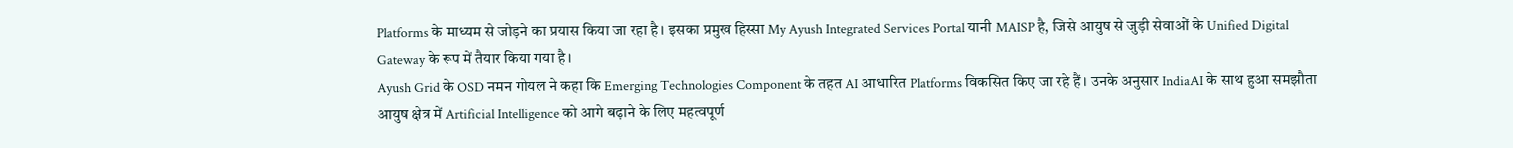Platforms के माध्यम से जोड़ने का प्रयास किया जा रहा है। इसका प्रमुख हिस्सा My Ayush Integrated Services Portal यानी MAISP है, जिसे आयुष से जुड़ी सेवाओं के Unified Digital Gateway के रूप में तैयार किया गया है।
Ayush Grid के OSD नमन गोयल ने कहा कि Emerging Technologies Component के तहत AI आधारित Platforms विकसित किए जा रहे हैं। उनके अनुसार IndiaAI के साथ हुआ समझौता आयुष क्षेत्र में Artificial Intelligence को आगे बढ़ाने के लिए महत्वपूर्ण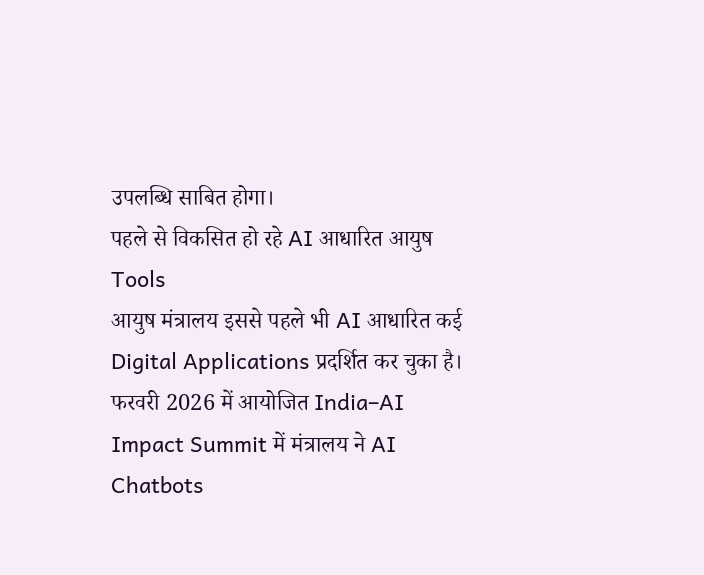उपलब्धि साबित होगा।
पहले से विकसित हो रहे AI आधारित आयुष Tools
आयुष मंत्रालय इससे पहले भी AI आधारित कई Digital Applications प्रदर्शित कर चुका है। फरवरी 2026 में आयोजित India–AI Impact Summit में मंत्रालय ने AI Chatbots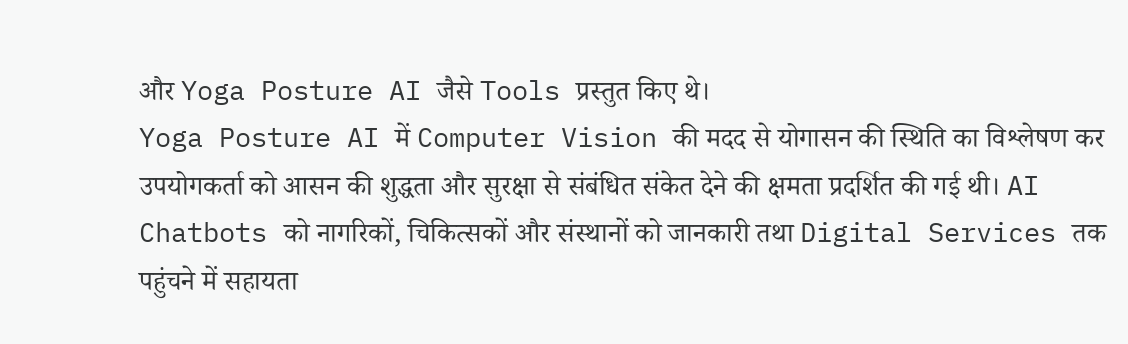और Yoga Posture AI जैसे Tools प्रस्तुत किए थे।
Yoga Posture AI में Computer Vision की मदद से योगासन की स्थिति का विश्लेषण कर उपयोगकर्ता को आसन की शुद्धता और सुरक्षा से संबंधित संकेत देने की क्षमता प्रदर्शित की गई थी। AI Chatbots को नागरिकों, चिकित्सकों और संस्थानों को जानकारी तथा Digital Services तक पहुंचने में सहायता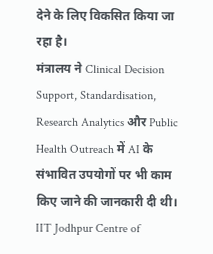देने के लिए विकसित किया जा रहा है।
मंत्रालय ने Clinical Decision Support, Standardisation, Research Analytics और Public Health Outreach में AI के संभावित उपयोगों पर भी काम किए जाने की जानकारी दी थी। IIT Jodhpur Centre of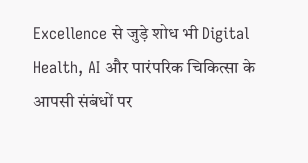Excellence से जुड़े शोध भी Digital Health, AI और पारंपरिक चिकित्सा के आपसी संबंधों पर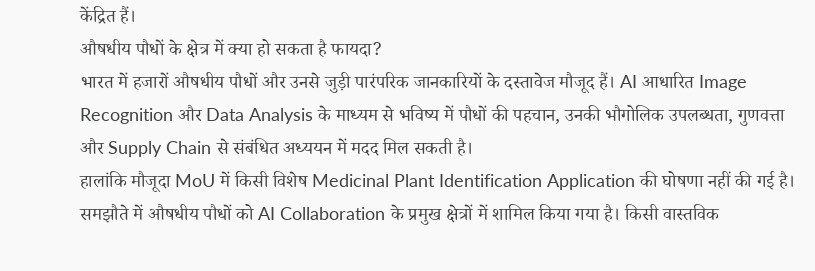केंद्रित हैं।
औषधीय पौधों के क्षेत्र में क्या हो सकता है फायदा?
भारत में हजारों औषधीय पौधों और उनसे जुड़ी पारंपरिक जानकारियों के दस्तावेज मौजूद हैं। AI आधारित Image Recognition और Data Analysis के माध्यम से भविष्य में पौधों की पहचान, उनकी भौगोलिक उपलब्धता, गुणवत्ता और Supply Chain से संबंधित अध्ययन में मदद मिल सकती है।
हालांकि मौजूदा MoU में किसी विशेष Medicinal Plant Identification Application की घोषणा नहीं की गई है। समझौते में औषधीय पौधों को AI Collaboration के प्रमुख क्षेत्रों में शामिल किया गया है। किसी वास्तविक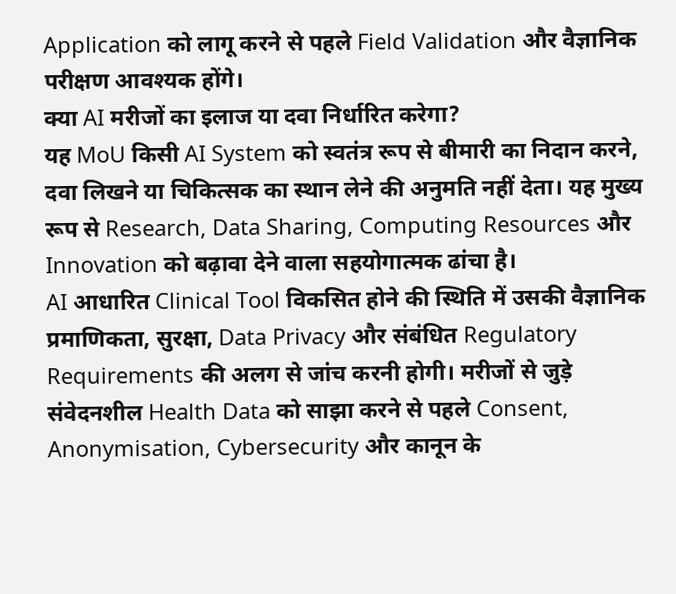Application को लागू करने से पहले Field Validation और वैज्ञानिक परीक्षण आवश्यक होंगे।
क्या AI मरीजों का इलाज या दवा निर्धारित करेगा?
यह MoU किसी AI System को स्वतंत्र रूप से बीमारी का निदान करने, दवा लिखने या चिकित्सक का स्थान लेने की अनुमति नहीं देता। यह मुख्य रूप से Research, Data Sharing, Computing Resources और Innovation को बढ़ावा देने वाला सहयोगात्मक ढांचा है।
AI आधारित Clinical Tool विकसित होने की स्थिति में उसकी वैज्ञानिक प्रमाणिकता, सुरक्षा, Data Privacy और संबंधित Regulatory Requirements की अलग से जांच करनी होगी। मरीजों से जुड़े संवेदनशील Health Data को साझा करने से पहले Consent, Anonymisation, Cybersecurity और कानून के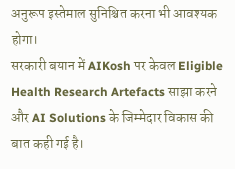अनुरूप इस्तेमाल सुनिश्चित करना भी आवश्यक होगा।
सरकारी बयान में AIKosh पर केवल Eligible Health Research Artefacts साझा करने और AI Solutions के जिम्मेदार विकास की बात कही गई है।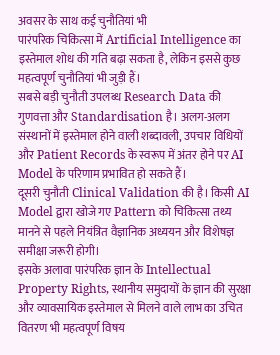अवसर के साथ कई चुनौतियां भी
पारंपरिक चिकित्सा में Artificial Intelligence का इस्तेमाल शोध की गति बढ़ा सकता है, लेकिन इससे कुछ महत्वपूर्ण चुनौतियां भी जुड़ी हैं।
सबसे बड़ी चुनौती उपलब्ध Research Data की गुणवत्ता और Standardisation है। अलग-अलग संस्थानों में इस्तेमाल होने वाली शब्दावली, उपचार विधियों और Patient Records के स्वरूप में अंतर होने पर AI Model के परिणाम प्रभावित हो सकते हैं।
दूसरी चुनौती Clinical Validation की है। किसी AI Model द्वारा खोजे गए Pattern को चिकित्सा तथ्य मानने से पहले नियंत्रित वैज्ञानिक अध्ययन और विशेषज्ञ समीक्षा जरूरी होगी।
इसके अलावा पारंपरिक ज्ञान के Intellectual Property Rights, स्थानीय समुदायों के ज्ञान की सुरक्षा और व्यावसायिक इस्तेमाल से मिलने वाले लाभ का उचित वितरण भी महत्वपूर्ण विषय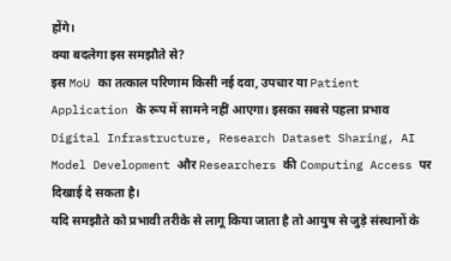होंगे।
क्या बदलेगा इस समझौते से?
इस MoU का तत्काल परिणाम किसी नई दवा, उपचार या Patient Application के रूप में सामने नहीं आएगा। इसका सबसे पहला प्रभाव Digital Infrastructure, Research Dataset Sharing, AI Model Development और Researchers की Computing Access पर दिखाई दे सकता है।
यदि समझौते को प्रभावी तरीके से लागू किया जाता है तो आयुष से जुड़े संस्थानों के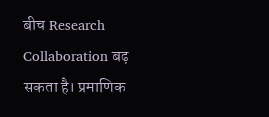बीच Research Collaboration बढ़ सकता है। प्रमाणिक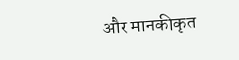और मानकीकृत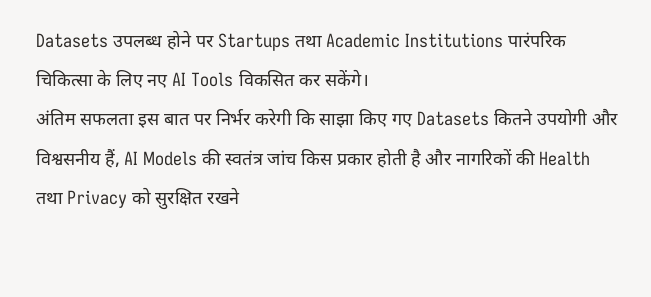Datasets उपलब्ध होने पर Startups तथा Academic Institutions पारंपरिक चिकित्सा के लिए नए AI Tools विकसित कर सकेंगे।
अंतिम सफलता इस बात पर निर्भर करेगी कि साझा किए गए Datasets कितने उपयोगी और विश्वसनीय हैं, AI Models की स्वतंत्र जांच किस प्रकार होती है और नागरिकों की Health तथा Privacy को सुरक्षित रखने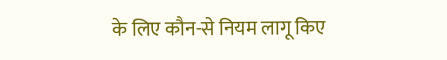के लिए कौन-से नियम लागू किए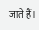जाते हैं।